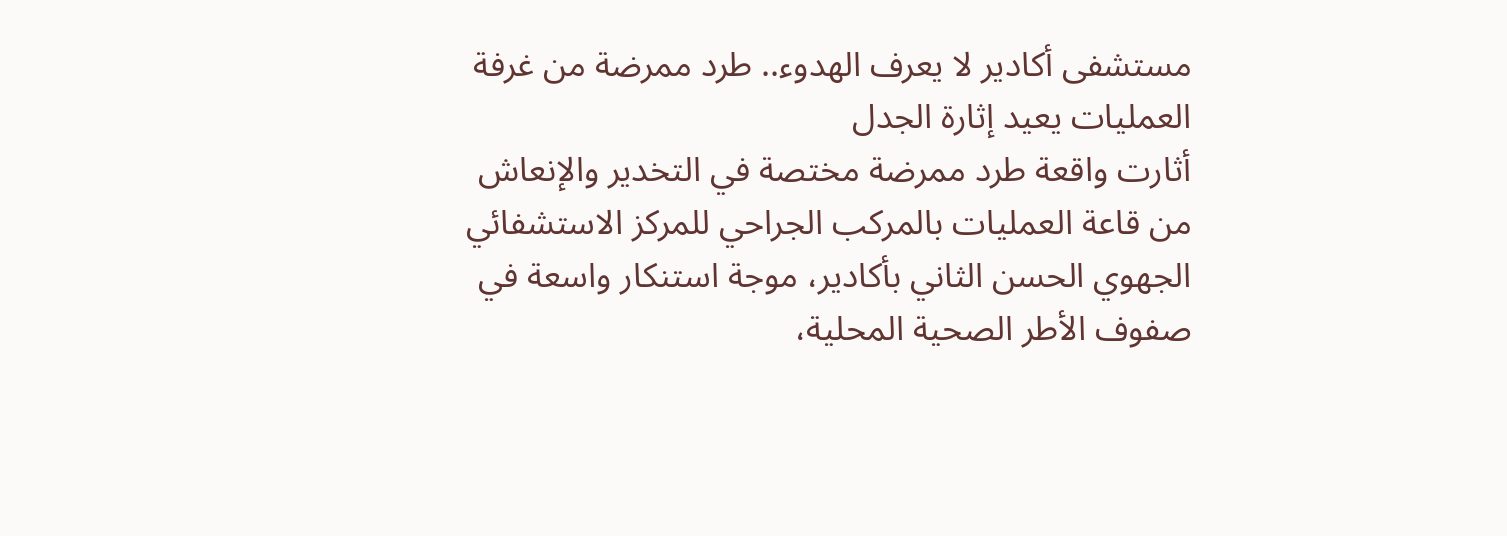مستشفى أكادير لا يعرف الهدوء.. طرد ممرضة من غرفة العمليات يعيد إثارة الجدل
أثارت واقعة طرد ممرضة مختصة في التخدير والإنعاش من قاعة العمليات بالمركب الجراحي للمركز الاستشفائي الجهوي الحسن الثاني بأكادير، موجة استنكار واسعة في صفوف الأطر الصحية المحلية،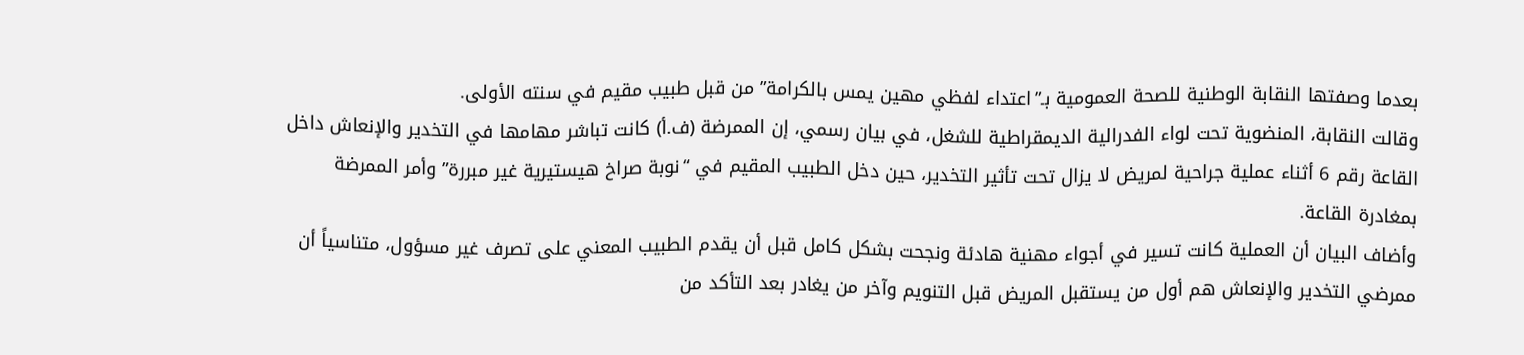بعدما وصفتها النقابة الوطنية للصحة العمومية بـ”اعتداء لفظي مهين يمس بالكرامة” من قبل طبيب مقيم في سنته الأولى.
وقالت النقابة، المنضوية تحت لواء الفدرالية الديمقراطية للشغل، في بيان رسمي، إن الممرضة (ف.أ) كانت تباشر مهامها في التخدير والإنعاش داخل القاعة رقم 6 أثناء عملية جراحية لمريض لا يزال تحت تأثير التخدير، حين دخل الطبيب المقيم في “نوبة صراخ هيستيرية غير مبررة” وأمر الممرضة بمغادرة القاعة.
وأضاف البيان أن العملية كانت تسير في أجواء مهنية هادئة ونجحت بشكل كامل قبل أن يقدم الطبيب المعني على تصرف غير مسؤول، متناسياً أن ممرضي التخدير والإنعاش هم أول من يستقبل المريض قبل التنويم وآخر من يغادر بعد التأكد من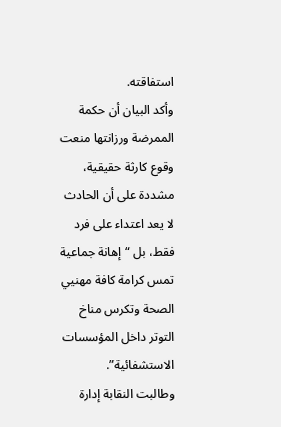استفاقته.
وأكد البيان أن حكمة الممرضة ورزانتها منعت وقوع كارثة حقيقية، مشددة على أن الحادث لا يعد اعتداء على فرد فقط، بل “إهانة جماعية تمس كرامة كافة مهنيي الصحة وتكرس مناخ التوتر داخل المؤسسات الاستشفائية”.
وطالبت النقابة إدارة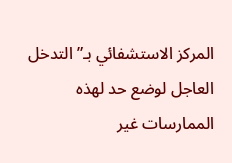المركز الاستشفائي بـ”التدخل العاجل لوضع حد لهذه الممارسات غير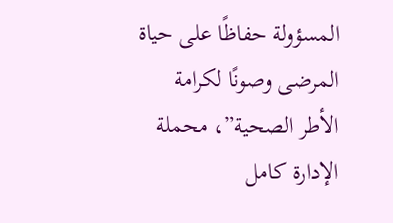المسؤولة حفاظًا على حياة المرضى وصونًا لكرامة الأطر الصحية”، محملة الإدارة كامل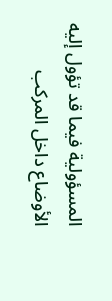المسؤولية فيما قد تؤول إليه الأوضاع داخل المركب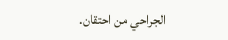الجراحي من احتقان.